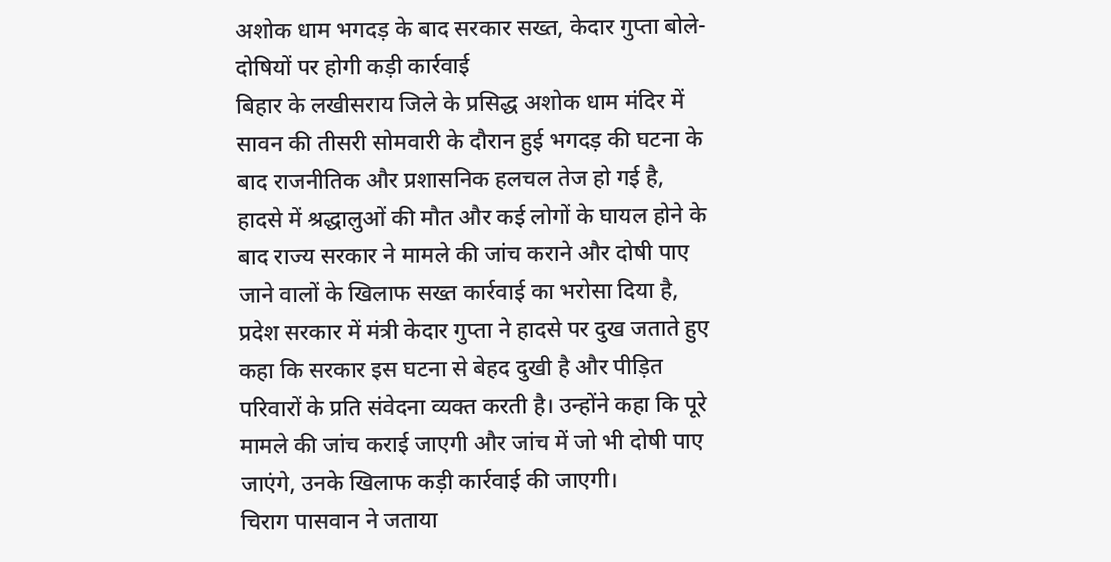अशोक धाम भगदड़ के बाद सरकार सख्त, केदार गुप्ता बोले- दोषियों पर होगी कड़ी कार्रवाई
बिहार के लखीसराय जिले के प्रसिद्ध अशोक धाम मंदिर में सावन की तीसरी सोमवारी के दौरान हुई भगदड़ की घटना के बाद राजनीतिक और प्रशासनिक हलचल तेज हो गई है, हादसे में श्रद्धालुओं की मौत और कई लोगों के घायल होने के बाद राज्य सरकार ने मामले की जांच कराने और दोषी पाए जाने वालों के खिलाफ सख्त कार्रवाई का भरोसा दिया है, प्रदेश सरकार में मंत्री केदार गुप्ता ने हादसे पर दुख जताते हुए कहा कि सरकार इस घटना से बेहद दुखी है और पीड़ित परिवारों के प्रति संवेदना व्यक्त करती है। उन्होंने कहा कि पूरे मामले की जांच कराई जाएगी और जांच में जो भी दोषी पाए जाएंगे, उनके खिलाफ कड़ी कार्रवाई की जाएगी।
चिराग पासवान ने जताया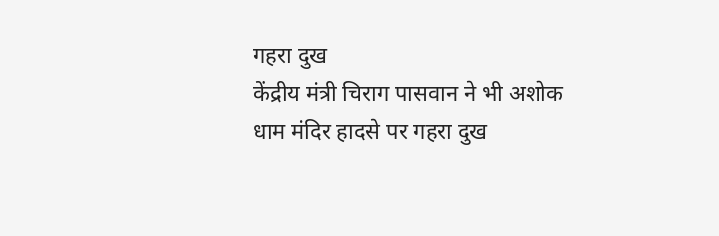गहरा दुख
केंद्रीय मंत्री चिराग पासवान ने भी अशोक धाम मंदिर हादसे पर गहरा दुख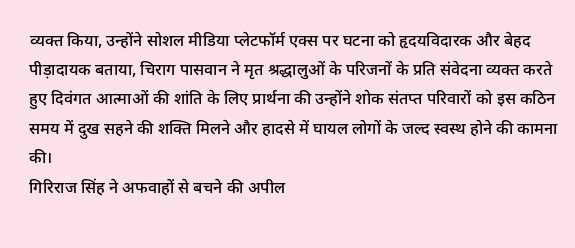व्यक्त किया, उन्होंने सोशल मीडिया प्लेटफॉर्म एक्स पर घटना को हृदयविदारक और बेहद पीड़ादायक बताया, चिराग पासवान ने मृत श्रद्धालुओं के परिजनों के प्रति संवेदना व्यक्त करते हुए दिवंगत आत्माओं की शांति के लिए प्रार्थना की उन्होंने शोक संतप्त परिवारों को इस कठिन समय में दुख सहने की शक्ति मिलने और हादसे में घायल लोगों के जल्द स्वस्थ होने की कामना की।
गिरिराज सिंह ने अफवाहों से बचने की अपील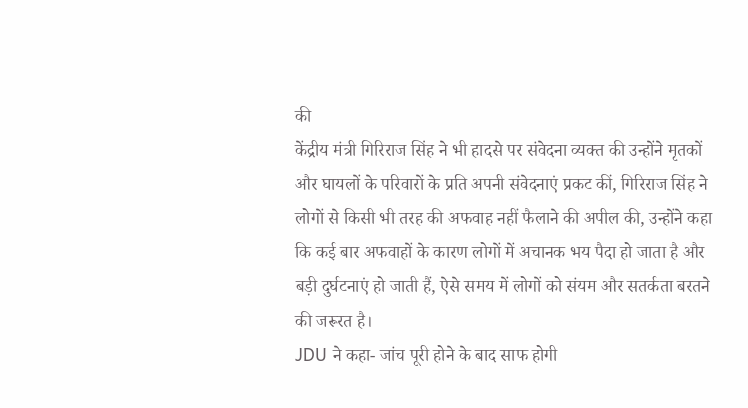की
केंद्रीय मंत्री गिरिराज सिंह ने भी हादसे पर संवेदना व्यक्त की उन्होंने मृतकों और घायलों के परिवारों के प्रति अपनी संवेदनाएं प्रकट कीं, गिरिराज सिंह ने लोगों से किसी भी तरह की अफवाह नहीं फैलाने की अपील की, उन्होंने कहा कि कई बार अफवाहों के कारण लोगों में अचानक भय पैदा हो जाता है और बड़ी दुर्घटनाएं हो जाती हैं, ऐसे समय में लोगों को संयम और सतर्कता बरतने की जरूरत है।
JDU ने कहा- जांच पूरी होने के बाद साफ होगी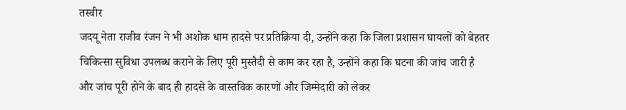तस्वीर
जदयू नेता राजीव रंजन ने भी अशोक धाम हादसे पर प्रतिक्रिया दी, उन्होंने कहा कि जिला प्रशासन घायलों को बेहतर चिकित्सा सुविधा उपलब्ध कराने के लिए पूरी मुस्तैदी से काम कर रहा है, उन्होंने कहा कि घटना की जांच जारी है और जांच पूरी होने के बाद ही हादसे के वास्तविक कारणों और जिम्मेदारी को लेकर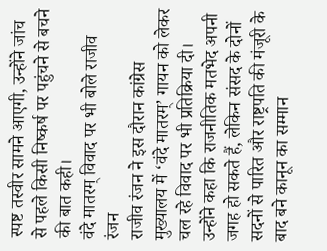स्पष्ट तस्वीर सामने आएगी, उन्होंने जांच से पहले किसी निष्कर्ष पर पहुंचने से बचने की बात कही।
वंदे मातरम् विवाद पर भी बोले राजीव रंजन
राजीव रंजन ने इस दौरान कांग्रेस मुख्यालय में ‘वंदे मातरम्’ गायन को लेकर चल रहे विवाद पर भी प्रतिक्रिया दी। उन्होंने कहा कि राजनीतिक मतभेद अपनी जगह हो सकते हैं, लेकिन संसद के दोनों सदनों से पारित और राष्ट्रपति की मंजूरी के बाद बने कानून का सम्मान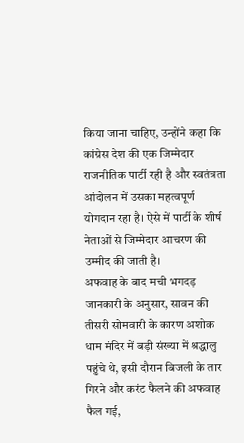किया जाना चाहिए, उन्होंने कहा कि कांग्रेस देश की एक जिम्मेदार राजनीतिक पार्टी रही है और स्वतंत्रता आंदोलन में उसका महत्वपूर्ण योगदान रहा है। ऐसे में पार्टी के शीर्ष नेताओं से जिम्मेदार आचरण की उम्मीद की जाती है।
अफवाह के बाद मची भगदड़
जानकारी के अनुसार, सावन की तीसरी सोमवारी के कारण अशोक धाम मंदिर में बड़ी संख्या में श्रद्धालु पहुंचे थे, इसी दौरान बिजली के तार गिरने और करंट फैलने की अफवाह फैल गई,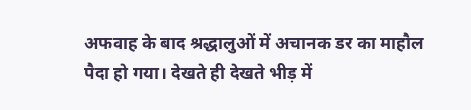अफवाह के बाद श्रद्धालुओं में अचानक डर का माहौल पैदा हो गया। देखते ही देखते भीड़ में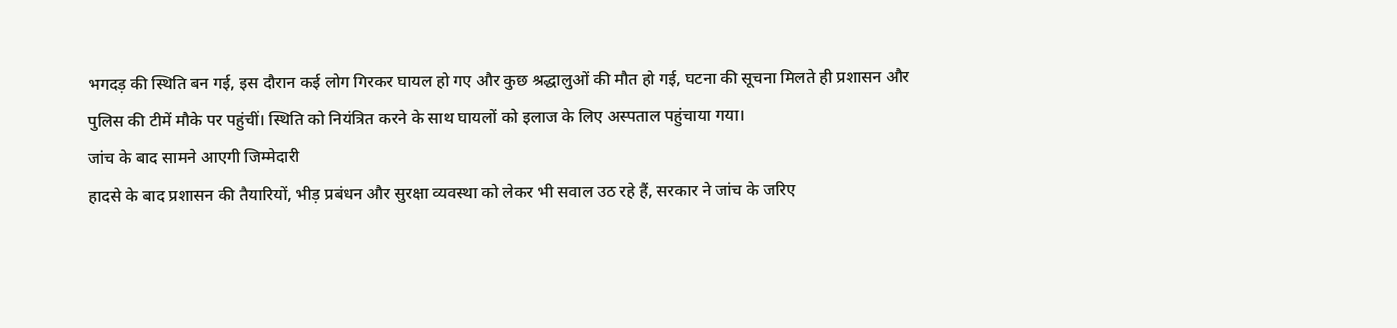भगदड़ की स्थिति बन गई, इस दौरान कई लोग गिरकर घायल हो गए और कुछ श्रद्धालुओं की मौत हो गई, घटना की सूचना मिलते ही प्रशासन और पुलिस की टीमें मौके पर पहुंचीं। स्थिति को नियंत्रित करने के साथ घायलों को इलाज के लिए अस्पताल पहुंचाया गया।
जांच के बाद सामने आएगी जिम्मेदारी
हादसे के बाद प्रशासन की तैयारियों, भीड़ प्रबंधन और सुरक्षा व्यवस्था को लेकर भी सवाल उठ रहे हैं, सरकार ने जांच के जरिए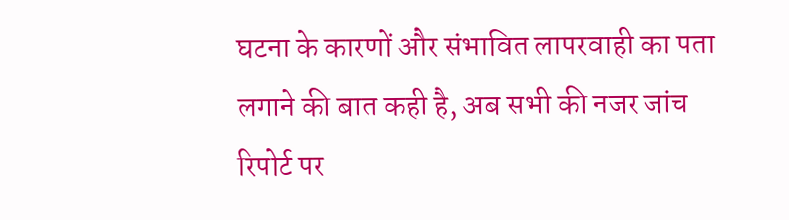घटना के कारणों और संभावित लापरवाही का पता लगाने की बात कही है, अब सभी की नजर जांच रिपोर्ट पर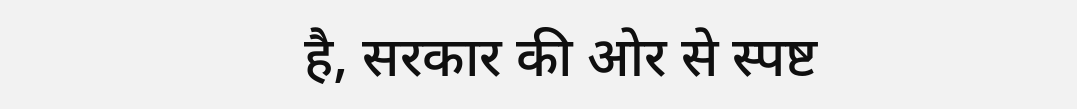है, सरकार की ओर से स्पष्ट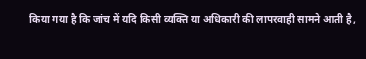किया गया है कि जांच में यदि किसी व्यक्ति या अधिकारी की लापरवाही सामने आती है,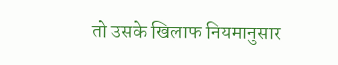तो उसके खिलाफ नियमानुसार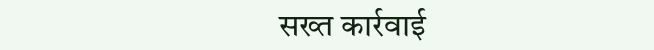सख्त कार्रवाई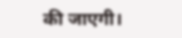की जाएगी।